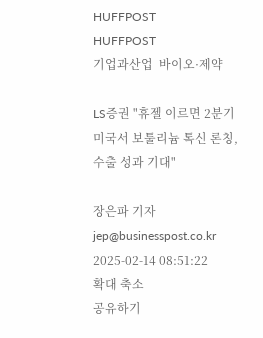HUFFPOST
HUFFPOST
기업과산업  바이오·제약

LS증권 "휴젤 이르면 2분기 미국서 보툴리늄 톡신 론칭, 수출 성과 기대"

장은파 기자 jep@businesspost.co.kr 2025-02-14 08:51:22
확대 축소
공유하기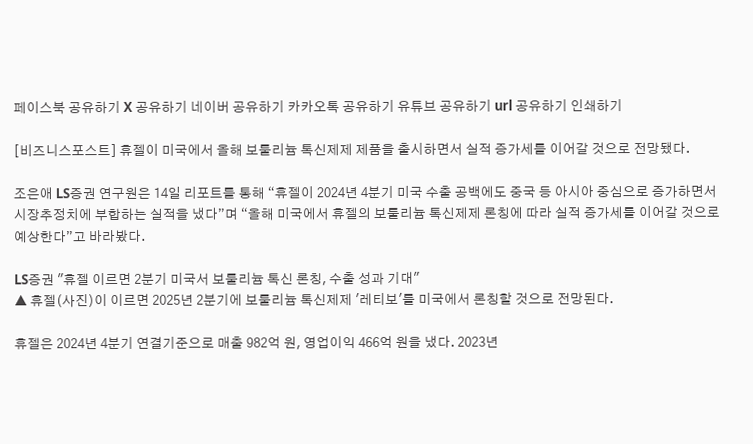페이스북 공유하기 X 공유하기 네이버 공유하기 카카오톡 공유하기 유튜브 공유하기 url 공유하기 인쇄하기

[비즈니스포스트] 휴젤이 미국에서 올해 보툴리늄 톡신제제 제품을 출시하면서 실적 증가세를 이어갈 것으로 전망됐다.

조은애 LS증권 연구원은 14일 리포트를 통해 “휴젤이 2024년 4분기 미국 수출 공백에도 중국 등 아시아 중심으로 증가하면서 시장추정치에 부합하는 실적을 냈다”며 “올해 미국에서 휴젤의 보툴리늄 톡신제제 론칭에 따라 실적 증가세를 이어갈 것으로 예상한다”고 바라봤다.

LS증권 "휴젤 이르면 2분기 미국서 보툴리늄 톡신 론칭, 수출 성과 기대"
▲ 휴젤(사진)이 이르면 2025년 2분기에 보툴리늄 톡신제제 '레티보'를 미국에서 론칭할 것으로 전망된다.

휴젤은 2024년 4분기 연결기준으로 매출 982억 원, 영업이익 466억 원을 냈다. 2023년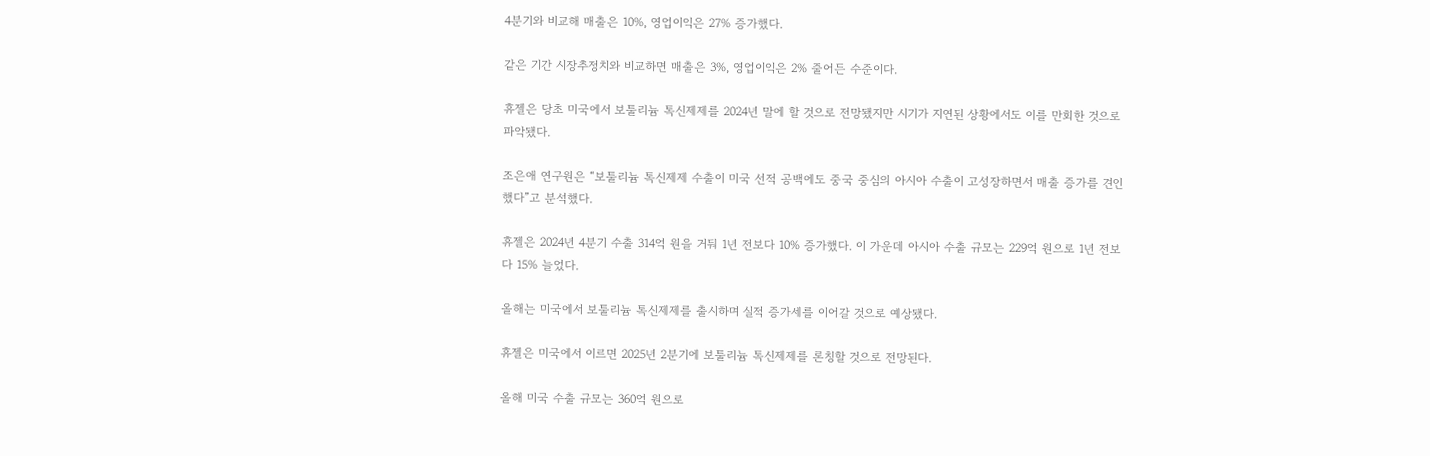4분기와 비교해 매출은 10%, 영업이익은 27% 증가했다.

같은 기간 시장추정치와 비교하면 매출은 3%, 영업이익은 2% 줄어든 수준이다.

휴젤은 당초 미국에서 보툴리늄 톡신제제를 2024년 말에 할 것으로 전망됐지만 시기가 지연된 상황에서도 이를 만회한 것으로 파악됐다.

조은애 연구원은 “보툴리늄 톡신제제 수출이 미국 선적 공백에도 중국 중심의 아시아 수출이 고성장하면서 매출 증가를 견인했다”고 분석했다.

휴젤은 2024년 4분기 수출 314억 원을 거둬 1년 전보다 10% 증가했다. 이 가운데 아시아 수출 규모는 229억 원으로 1년 전보다 15% 늘었다.

올해는 미국에서 보툴리늄 톡신제제를 출시하며 실적 증가세를 이어갈 것으로 예상됐다.

휴젤은 미국에서 이르면 2025년 2분기에 보툴리늄 톡신제제를 론칭할 것으로 전망된다.

올해 미국 수출 규모는 360억 원으로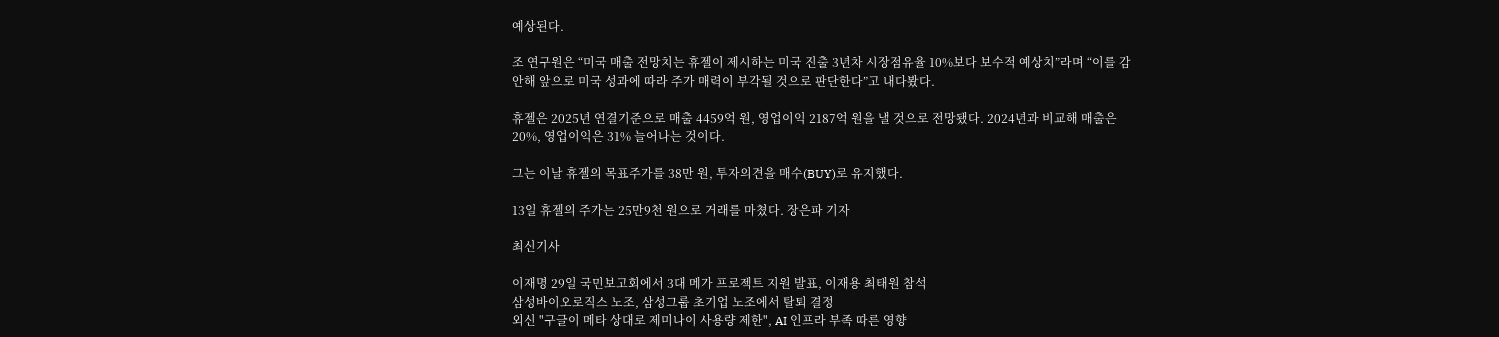예상된다.

조 연구원은 “미국 매출 전망치는 휴젤이 제시하는 미국 진출 3년차 시장점유율 10%보다 보수적 예상치”라며 “이를 감안해 앞으로 미국 성과에 따라 주가 매력이 부각될 것으로 판단한다”고 내다봤다.

휴젤은 2025년 연결기준으로 매출 4459억 원, 영업이익 2187억 원을 낼 것으로 전망됐다. 2024년과 비교해 매출은 20%, 영업이익은 31% 늘어나는 것이다.

그는 이날 휴젤의 목표주가를 38만 원, 투자의견을 매수(BUY)로 유지했다.

13일 휴젤의 주가는 25만9천 원으로 거래를 마쳤다. 장은파 기자

최신기사

이재명 29일 국민보고회에서 3대 메가 프로젝트 지원 발표, 이재용 최태원 참석
삼성바이오로직스 노조, 삼성그룹 초기업 노조에서 탈퇴 결정
외신 "구글이 메타 상대로 제미나이 사용량 제한", AI 인프라 부족 따른 영향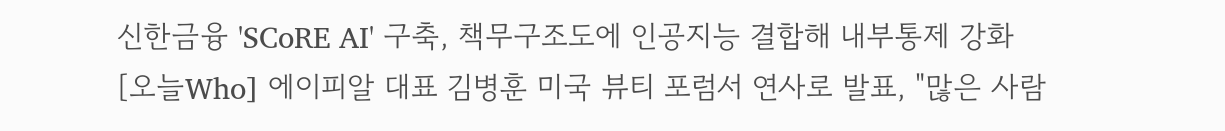신한금융 'SCoRE AI' 구축, 책무구조도에 인공지능 결합해 내부통제 강화
[오늘Who] 에이피알 대표 김병훈 미국 뷰티 포럼서 연사로 발표, "많은 사람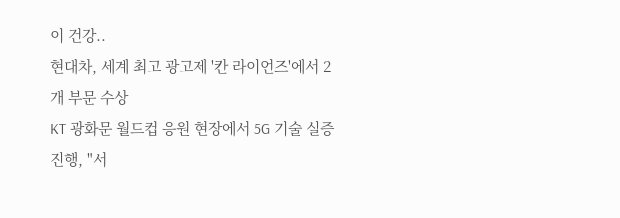이 건강..
현대차, 세계 최고 광고제 '칸 라이언즈'에서 2개 부문 수상
KT 광화문 월드컵 응원 현장에서 5G 기술 실증 진행, "서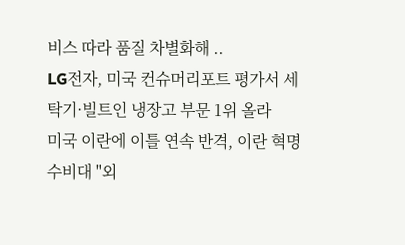비스 따라 품질 차별화해 ..
LG전자, 미국 컨슈머리포트 평가서 세탁기·빌트인 냉장고 부문 1위 올라
미국 이란에 이틀 연속 반격, 이란 혁명수비대 "외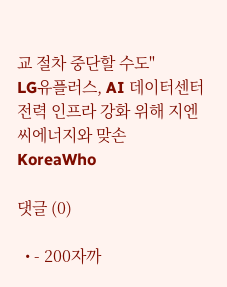교 절차 중단할 수도"
LG유플러스, AI 데이터센터 전력 인프라 강화 위해 지엔씨에너지와 맞손
KoreaWho

댓글 (0)

  • - 200자까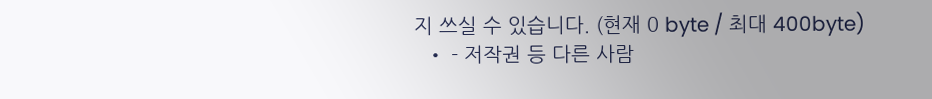지 쓰실 수 있습니다. (현재 0 byte / 최대 400byte)
  • - 저작권 등 다른 사람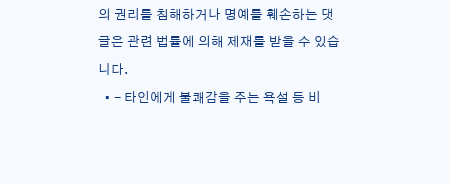의 권리를 침해하거나 명예를 훼손하는 댓글은 관련 법률에 의해 제재를 받을 수 있습니다.
  • - 타인에게 불쾌감을 주는 욕설 등 비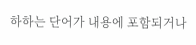하하는 단어가 내용에 포함되거나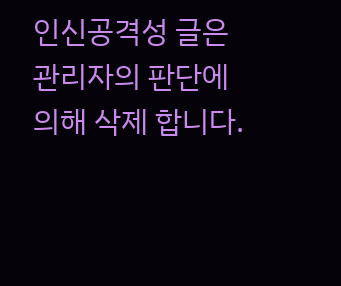인신공격성 글은 관리자의 판단에 의해 삭제 합니다.